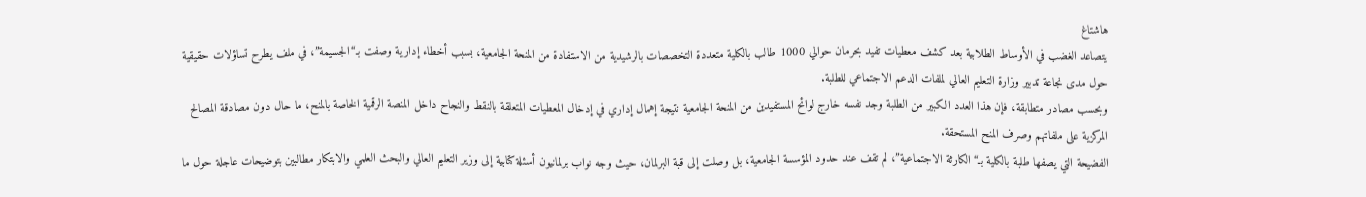هاشتاغ
يتصاعد الغضب في الأوساط الطلابية بعد كشف معطيات تفيد بحرمان حوالي 1000 طالب بالكلية متعددة التخصصات بالرشيدية من الاستفادة من المنحة الجامعية، بسبب أخطاء إدارية وصفت بـ“الجسيمة”، في ملف يطرح تساؤلات حقيقية حول مدى نجاعة تدبير وزارة التعليم العالي لملفات الدعم الاجتماعي للطلبة.
وبحسب مصادر متطابقة، فإن هذا العدد الكبير من الطلبة وجد نفسه خارج لوائح المستفيدين من المنحة الجامعية نتيجة إهمال إداري في إدخال المعطيات المتعلقة بالنقط والنجاح داخل المنصة الرقمية الخاصة بالمنح، ما حال دون مصادقة المصالح المركزية على ملفاتهم وصرف المنح المستحقة.
الفضيحة التي يصفها طلبة بالكلية بـ“الكارثة الاجتماعية”، لم تقف عند حدود المؤسسة الجامعية، بل وصلت إلى قبة البرلمان، حيث وجه نواب برلمانيون أسئلة كتابية إلى وزير التعليم العالي والبحث العلمي والابتكار مطالبين بتوضيحات عاجلة حول ما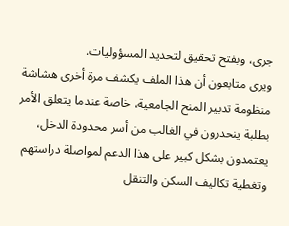جرى، وبفتح تحقيق لتحديد المسؤوليات.
ويرى متابعون أن هذا الملف يكشف مرة أخرى هشاشة منظومة تدبير المنح الجامعية، خاصة عندما يتعلق الأمر بطلبة ينحدرون في الغالب من أسر محدودة الدخل، يعتمدون بشكل كبير على هذا الدعم لمواصلة دراستهم وتغطية تكاليف السكن والتنقل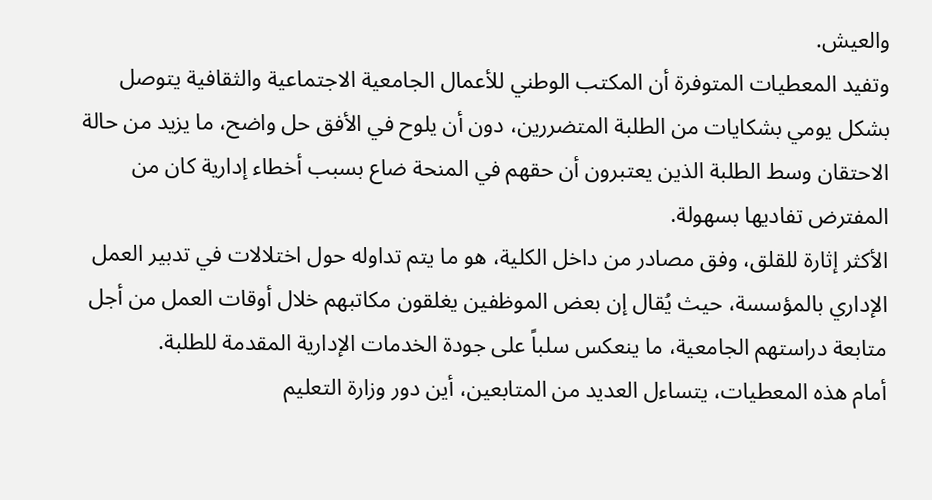والعيش.
وتفيد المعطيات المتوفرة أن المكتب الوطني للأعمال الجامعية الاجتماعية والثقافية يتوصل بشكل يومي بشكايات من الطلبة المتضررين، دون أن يلوح في الأفق حل واضح، ما يزيد من حالة الاحتقان وسط الطلبة الذين يعتبرون أن حقهم في المنحة ضاع بسبب أخطاء إدارية كان من المفترض تفاديها بسهولة.
الأكثر إثارة للقلق، وفق مصادر من داخل الكلية، هو ما يتم تداوله حول اختلالات في تدبير العمل الإداري بالمؤسسة، حيث يُقال إن بعض الموظفين يغلقون مكاتبهم خلال أوقات العمل من أجل متابعة دراستهم الجامعية، ما ينعكس سلباً على جودة الخدمات الإدارية المقدمة للطلبة.
أمام هذه المعطيات، يتساءل العديد من المتابعين، أين دور وزارة التعليم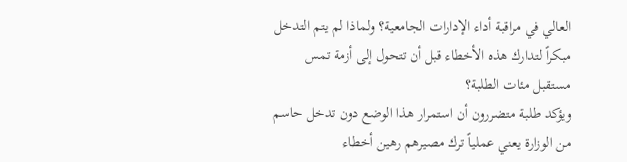العالي في مراقبة أداء الإدارات الجامعية؟ ولماذا لم يتم التدخل مبكراً لتدارك هذه الأخطاء قبل أن تتحول إلى أزمة تمس مستقبل مئات الطلبة؟
ويؤكد طلبة متضررون أن استمرار هذا الوضع دون تدخل حاسم من الوزارة يعني عملياً ترك مصيرهم رهين أخطاء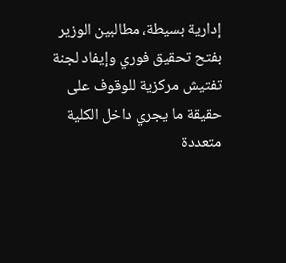إدارية بسيطة، مطالبين الوزير بفتح تحقيق فوري وإيفاد لجنة تفتيش مركزية للوقوف على حقيقة ما يجري داخل الكلية متعددة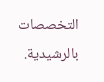التخصصات بالرشيدية.